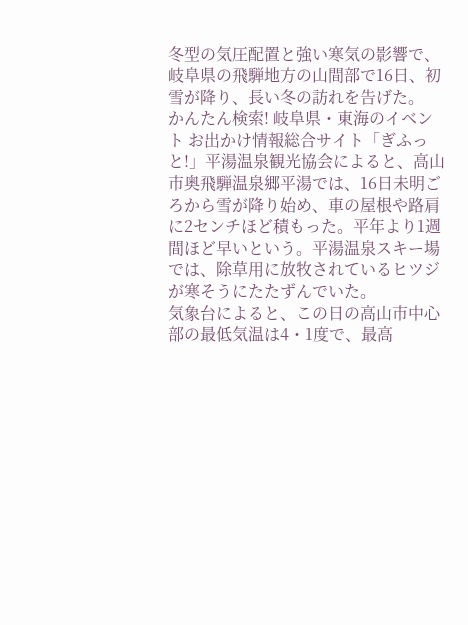冬型の気圧配置と強い寒気の影響で、岐阜県の飛騨地方の山間部で16日、初雪が降り、長い冬の訪れを告げた。
かんたん検索! 岐阜県・東海のイベント お出かけ情報総合サイト「ぎふっと!」平湯温泉観光協会によると、高山市奥飛騨温泉郷平湯では、16日未明ごろから雪が降り始め、車の屋根や路肩に2センチほど積もった。平年より1週間ほど早いという。平湯温泉スキー場では、除草用に放牧されているヒツジが寒そうにたたずんでいた。
気象台によると、この日の高山市中心部の最低気温は4・1度で、最高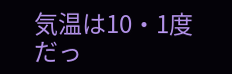気温は10・1度だっ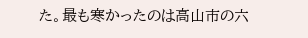た。最も寒かったのは高山市の六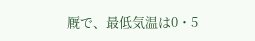厩で、最低気温は0・5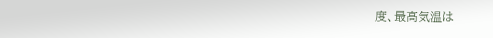度、最高気温は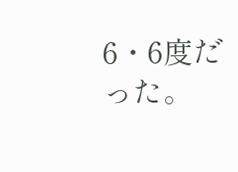6・6度だった。